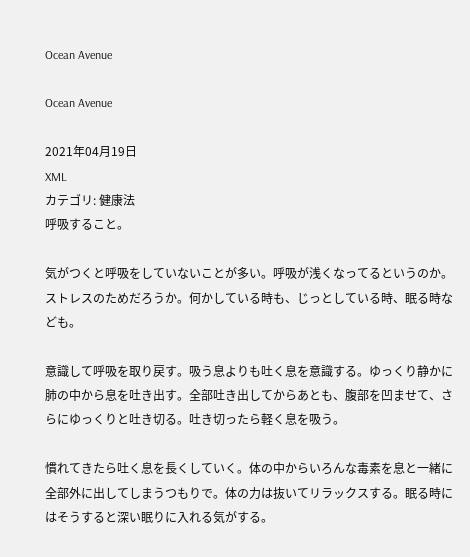Ocean Avenue

Ocean Avenue

2021年04月19日
XML
カテゴリ: 健康法
呼吸すること。

気がつくと呼吸をしていないことが多い。呼吸が浅くなってるというのか。ストレスのためだろうか。何かしている時も、じっとしている時、眠る時なども。

意識して呼吸を取り戻す。吸う息よりも吐く息を意識する。ゆっくり静かに肺の中から息を吐き出す。全部吐き出してからあとも、腹部を凹ませて、さらにゆっくりと吐き切る。吐き切ったら軽く息を吸う。

慣れてきたら吐く息を長くしていく。体の中からいろんな毒素を息と一緒に全部外に出してしまうつもりで。体の力は抜いてリラックスする。眠る時にはそうすると深い眠りに入れる気がする。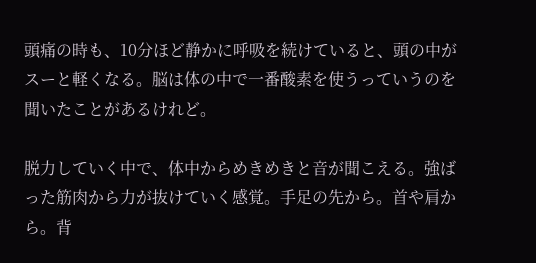頭痛の時も、10分ほど静かに呼吸を続けていると、頭の中がスーと軽くなる。脳は体の中で一番酸素を使うっていうのを聞いたことがあるけれど。

脱力していく中で、体中からめきめきと音が聞こえる。強ばった筋肉から力が抜けていく感覚。手足の先から。首や肩から。背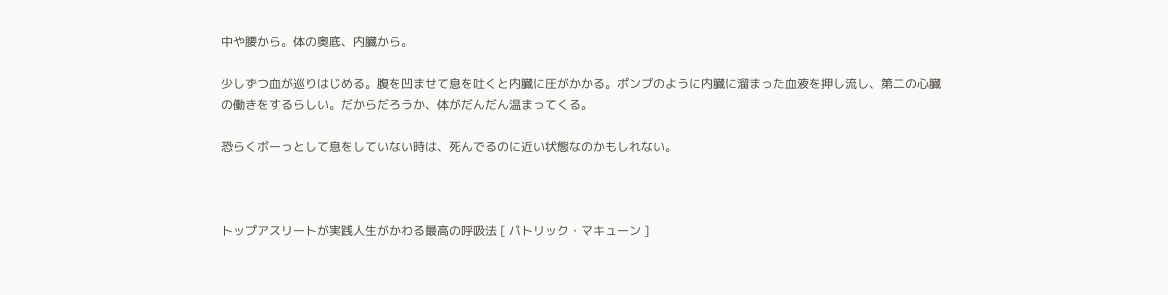中や腰から。体の奥底、内臓から。

少しずつ血が巡りはじめる。腹を凹ませて息を吐くと内臓に圧がかかる。ポンプのように内臓に溜まった血液を押し流し、第二の心臓の働きをするらしい。だからだろうか、体がだんだん温まってくる。

恐らくボーっとして息をしていない時は、死んでるのに近い状態なのかもしれない。



トップアスリートが実践人生がかわる最高の呼吸法 [ パトリック・マキューン ]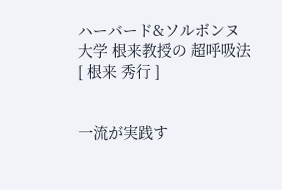ハーバード&ソルボンヌ大学 根来教授の 超呼吸法 [ 根来 秀行 ]


一流が実践す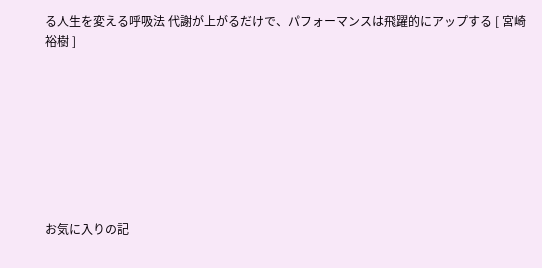る人生を変える呼吸法 代謝が上がるだけで、パフォーマンスは飛躍的にアップする [ 宮崎 裕樹 ]








お気に入りの記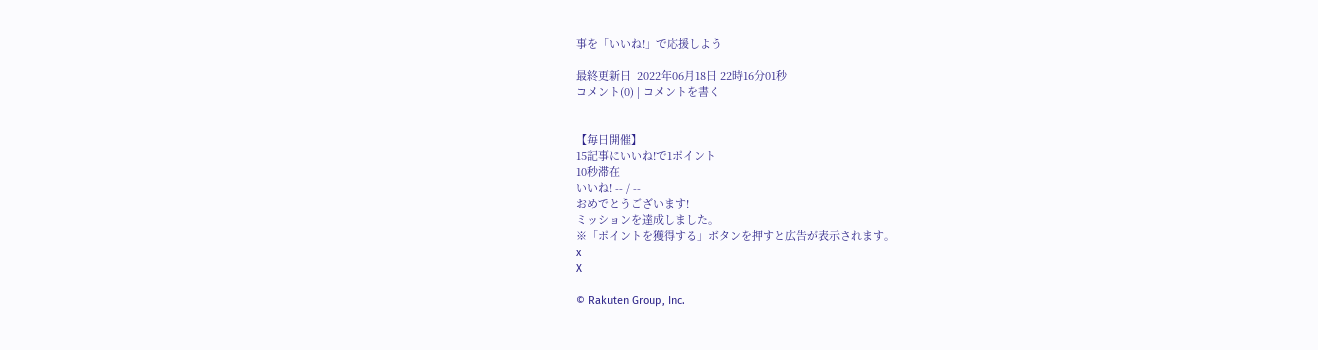事を「いいね!」で応援しよう

最終更新日  2022年06月18日 22時16分01秒
コメント(0) | コメントを書く


【毎日開催】
15記事にいいね!で1ポイント
10秒滞在
いいね! -- / --
おめでとうございます!
ミッションを達成しました。
※「ポイントを獲得する」ボタンを押すと広告が表示されます。
x
X

© Rakuten Group, Inc.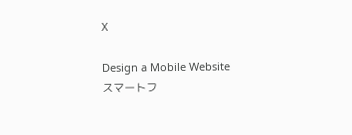X

Design a Mobile Website
スマートフ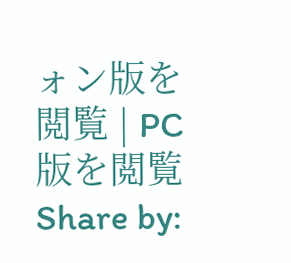ォン版を閲覧 | PC版を閲覧
Share by: